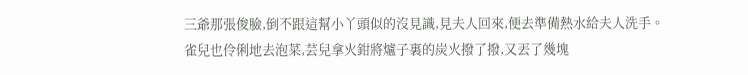三爺那張俊臉,倒不跟這幫小丫頭似的沒見識,見夫人回來,便去準備熱水給夫人洗手。
雀兒也伶俐地去泡菜,芸兒拿火鉗將爐子裏的炭火撥了撥,又丟了幾塊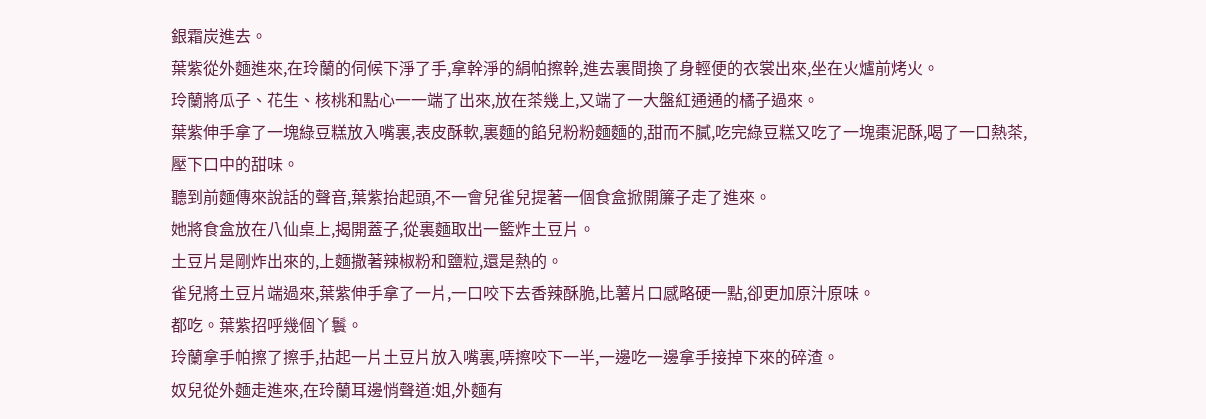銀霜炭進去。
葉紫從外麵進來,在玲蘭的伺候下淨了手,拿幹淨的絹帕擦幹,進去裏間換了身輕便的衣裳出來,坐在火爐前烤火。
玲蘭將瓜子、花生、核桃和點心一一端了出來,放在茶幾上,又端了一大盤紅通通的橘子過來。
葉紫伸手拿了一塊綠豆糕放入嘴裏,表皮酥軟,裏麵的餡兒粉粉麵麵的,甜而不膩,吃完綠豆糕又吃了一塊棗泥酥,喝了一口熱茶,壓下口中的甜味。
聽到前麵傳來說話的聲音,葉紫抬起頭,不一會兒雀兒提著一個食盒掀開簾子走了進來。
她將食盒放在八仙桌上,揭開蓋子,從裏麵取出一籃炸土豆片。
土豆片是剛炸出來的,上麵撒著辣椒粉和鹽粒,還是熱的。
雀兒將土豆片端過來,葉紫伸手拿了一片,一口咬下去香辣酥脆,比薯片口感略硬一點,卻更加原汁原味。
都吃。葉紫招呼幾個丫鬟。
玲蘭拿手帕擦了擦手,拈起一片土豆片放入嘴裏,哢擦咬下一半,一邊吃一邊拿手接掉下來的碎渣。
奴兒從外麵走進來,在玲蘭耳邊悄聲道:姐,外麵有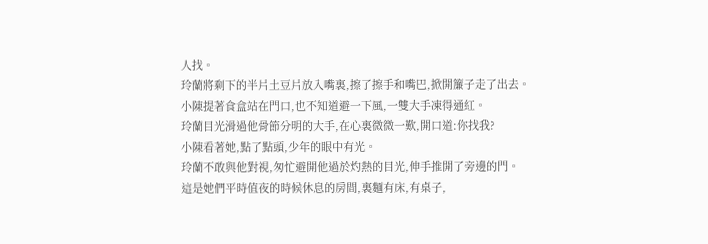人找。
玲蘭將剩下的半片土豆片放入嘴裏,擦了擦手和嘴巴,掀開簾子走了出去。
小陳提著食盒站在門口,也不知道避一下風,一雙大手凍得通紅。
玲蘭目光滑過他骨節分明的大手,在心裏微微一歎,開口道:你找我?
小陳看著她,點了點頭,少年的眼中有光。
玲蘭不敢與他對視,匆忙避開他過於灼熱的目光,伸手推開了旁邊的門。
這是她們平時值夜的時候休息的房間,裏麵有床,有桌子,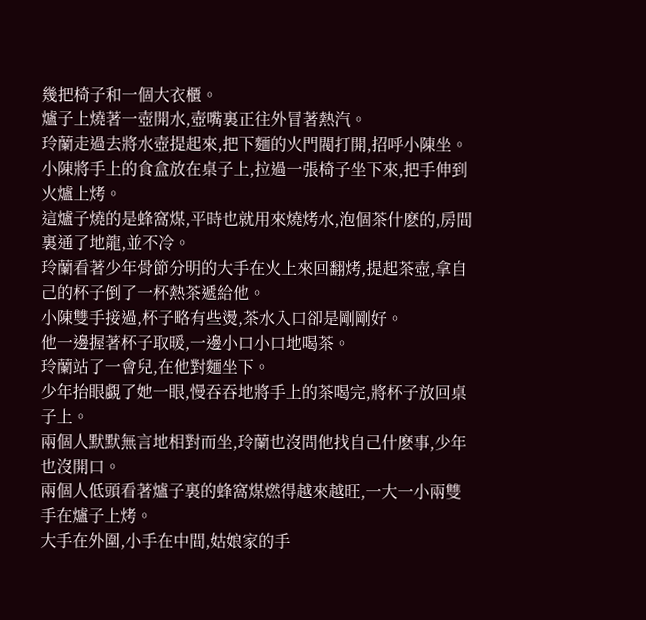幾把椅子和一個大衣櫃。
爐子上燒著一壺開水,壺嘴裏正往外冒著熱汽。
玲蘭走過去將水壺提起來,把下麵的火門閥打開,招呼小陳坐。
小陳將手上的食盒放在桌子上,拉過一張椅子坐下來,把手伸到火爐上烤。
這爐子燒的是蜂窩煤,平時也就用來燒烤水,泡個茶什麽的,房間裏通了地龍,並不冷。
玲蘭看著少年骨節分明的大手在火上來回翻烤,提起茶壺,拿自己的杯子倒了一杯熱茶遞給他。
小陳雙手接過,杯子略有些燙,茶水入口卻是剛剛好。
他一邊握著杯子取暖,一邊小口小口地喝茶。
玲蘭站了一會兒,在他對麵坐下。
少年抬眼覷了她一眼,慢吞吞地將手上的茶喝完,將杯子放回桌子上。
兩個人默默無言地相對而坐,玲蘭也沒問他找自己什麽事,少年也沒開口。
兩個人低頭看著爐子裏的蜂窩煤燃得越來越旺,一大一小兩雙手在爐子上烤。
大手在外圍,小手在中間,姑娘家的手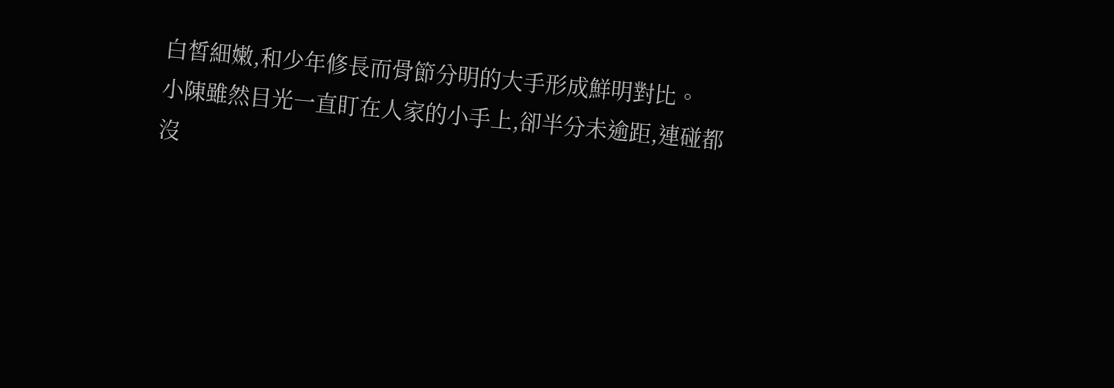白皙細嫩,和少年修長而骨節分明的大手形成鮮明對比。
小陳雖然目光一直盯在人家的小手上,卻半分未逾距,連碰都沒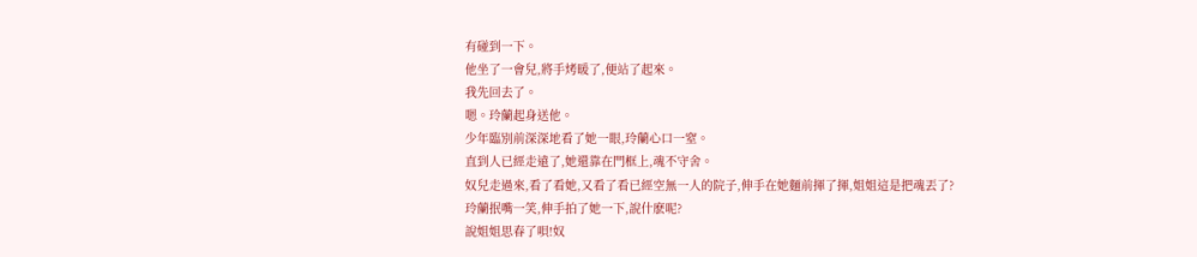有碰到一下。
他坐了一會兒,將手烤暖了,便站了起來。
我先回去了。
嗯。玲蘭起身送他。
少年臨別前深深地看了她一眼,玲蘭心口一窒。
直到人已經走遠了,她還靠在門框上,魂不守舍。
奴兒走過來,看了看她,又看了看已經空無一人的院子,伸手在她麵前揮了揮,姐姐這是把魂丟了?
玲蘭抿嘴一笑,伸手拍了她一下,說什麽呢?
說姐姐思春了唄!奴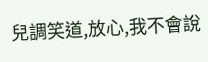兒調笑道,放心,我不會說